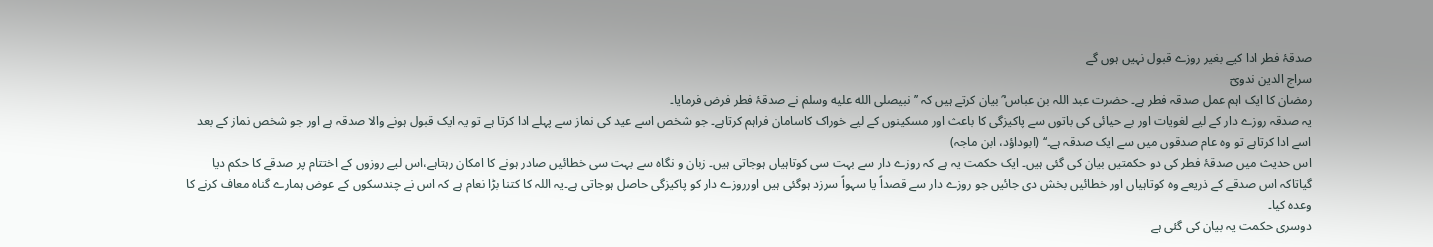صدقۂ فطر ادا کیے بغیر روزے قبول نہیں ہوں گے
سراج الدین ندویؔ
رمضان کا ایک اہم عمل صدقہ فطر ہے۔ حضرت عبد اللہ بن عباس ؓ بیان کرتے ہیں کہ ’’نبیصلى الله عليه وسلم نے صدقۂ فطر فرض فرمایا۔
یہ صدقہ روزے دار کے لیے لغویات اور بے حیائی کی باتوں سے پاکیزگی کا باعث اور مسکینوں کے لیے خوراک کاسامان فراہم کرتاہے۔ جو شخص اسے عید کی نماز سے پہلے ادا کرتا ہے تو یہ ایک قبول ہونے والا صدقہ ہے اور جو شخص نماز کے بعد اسے ادا کرتاہے تو وہ عام صدقوں میں سے ایک صدقہ ہے۔‘‘ (ابوداؤد، ابن ماجہ)
اس حدیث میں صدقۂ فطر کی دو حکمتیں بیان کی گئی ہیں۔ ایک حکمت یہ ہے کہ روزے دار سے بہت سی کوتاہیاں ہوجاتی ہیں۔ زبان و نگاہ سے بہت سی خطائیں صادر ہونے کا امکان رہتاہے،اس لیے روزوں کے اختتام پر صدقے کا حکم دیا گیاتاکہ اس صدقے کے ذریعے وہ کوتاہیاں اور خطائیں بخش دی جائیں جو روزے دار سے قصداً یا سہواً سرزد ہوگئی ہیں اورروزے دار کو پاکیزگی حاصل ہوجاتی ہے۔یہ اللہ کا کتنا بڑا نعام ہے کہ اس نے چندسکوں کے عوض ہمارے گناہ معاف کرنے کا وعدہ کیا۔
دوسری حکمت یہ بیان کی گئی ہے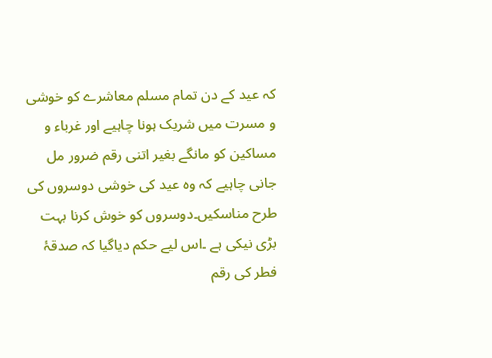کہ عید کے دن تمام مسلم معاشرے کو خوشی و مسرت میں شریک ہونا چاہیے اور غرباء و مساکین کو مانگے بغیر اتنی رقم ضرور مل جانی چاہیے کہ وہ عید کی خوشی دوسروں کی طرح مناسکیں۔دوسروں کو خوش کرنا بہت بڑی نیکی ہے ۔اس لیے حکم دیاگیا کہ صدقۂ فطر کی رقم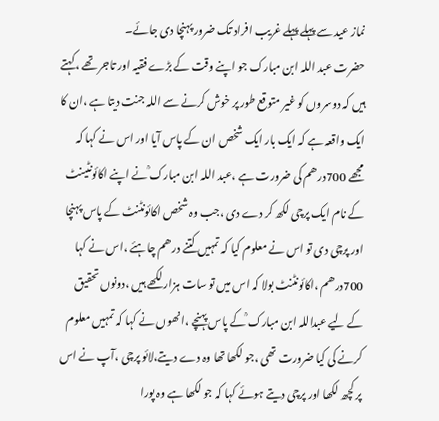نماز عید سے پہلے پہلے غریب افراد تک ضرور پہنچا دی جائے۔
حضرت عبد اللہ ابن مبارک جو اپنے وقت کے بڑے فقیہ اور تاجر تھے ،کہتے ہیں کہ دوسروں کو غیر متوقع طور پر خوش کرنے سے اللہ جنت دیتا ہے ،ان کا ایک واقعہ ہے کہ ایک بار ایک شخص ان کے پاس آیا اور اس نے کہا کہ مجھے 700درھم کی ضرورت ہے ،عبد اللہ ابن مبارک ؒنے اپنے اکائونٹینٹ کے نام ایک پرچی لکھ کر دے دی ،جب وہ شخص اکائونٹنٹ کے پاس پہنچا اور پرچی دی تو اس نے معلوم کیا کہ تمہیں کتنے درھم چاہئے ،اس نے کہا 700درھم ،اکائونٹنٹ بولا کہ اس میں تو سات ہزار لکھے ہیں ،دونوں تحقیق کے لیے عبداللہ ابن مبارک ؒکے پاس پہنچے ،انھوں نے کہا کہ تمہیں معلوم کرنے کی کیا ضرورت تھی ،جو لکھا تھا وہ دے دیتے،لائو پرچی ،آپ نے اس پر کچھ لکھا اور پرچی دیتے ہوئے کہا کہ جو لکھا ہے وہ پورا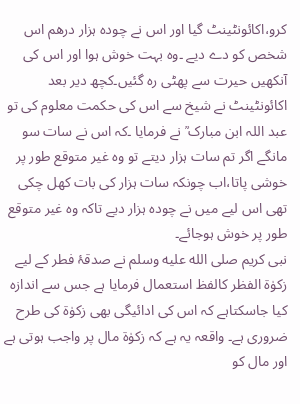کرو،اکائونٹینٹ گیا اور اس نے چودہ ہزار درھم اس شخص کو دے دیے ۔وہ بہت خوش ہوا اور اس کی آنکھیں حیرت سے پھٹی رہ گئیں۔کچھ دیر بعد اکائونٹینٹ نے شیخ سے اس کی حکمت معلوم کی تو عبد اللہ ابن مبارک ؒ نے فرمایا ۔کہ اس نے سات سو مانگے اگر تم سات ہزار دیتے تو وہ غیر متوقع طور پر خوشی پاتا،اب چونکہ سات ہزار کی بات کھل چکی تھی اس لیے میں نے چودہ ہزار دیے تاکہ وہ غیر متوقع طور پر خوش ہوجائے۔
نبی کریم صلى الله عليه وسلم نے صدقۂ فطر کے لیے زکوٰۃ الفظر کالفظ استعمال فرمایا ہے جس سے اندازہ کیا جاسکتاہے کہ اس کی ادائیگی بھی زکوٰۃ کی طرح ضروری ہے۔ واقعہ یہ ہے کہ زکوٰۃ مال پر واجب ہوتی ہے اور مال کو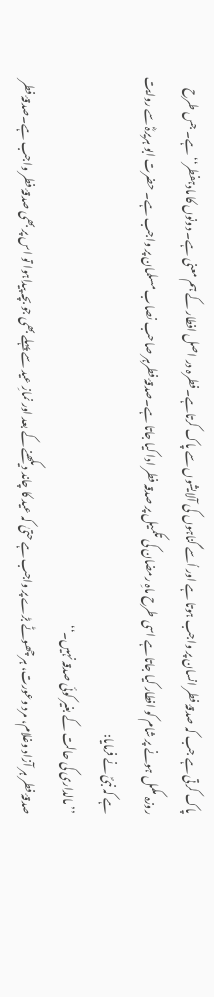پاک کرتی ہے جب کہ صدقۂ فطر انسان پر واجب ہوتا ہے اور اُسے گناہوں کی آلایشوں سے پاک کرتاہے۔فطرہ در اصل افطار کے ہم معنی ہے۔ دونوں کا مادہفطر‘‘ ہے۔ جس طرح روزہ مکمل ہونے پر شام کو افطار کیا جاتا ہے اسی طرح ماہِ رمضان کی تکمیل پر صدقہ فطر ادا کیا جاتا ہے۔صدقۂ فطرہر صاحب نصاب مسلمان پر واجب ہے۔ حضرت ابو ہریرہؓ سے روایت ہے کہ نبیؐ نے فرمایا:
’’ مالداری کی حالت کے بغیر کوئی صدقہ نہیں۔‘‘
صدقۂ فطر ہر آزاد وغلام، مرد وعورت، ہر چھوٹے بڑے پر واجب ہے حتیٰ کہ عید کا چاند دیکھنے کے بعد اور نمازِ عید سے پہلے بھی جو بچہ پیداہوا تو اس پر بھی صدقۂ فطر واجب ہے۔صدقۂ فطر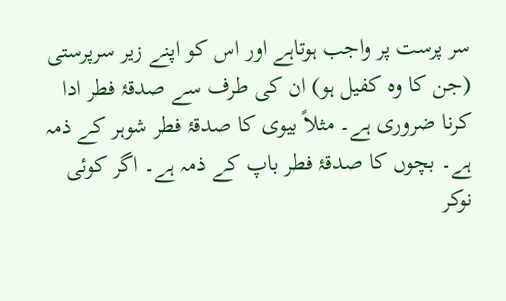سر پرست پر واجب ہوتاہے اور اس کو اپنے زیر سرپرستی (جن کا وہ کفیل ہو) ان کی طرف سے صدقۂ فطر ادا کرنا ضروری ہے۔ مثلاً بیوی کا صدقۂ فطر شوہر کے ذمہ ہے۔ بچوں کا صدقۂ فطر باپ کے ذمہ ہے۔ اگر کوئی نوکر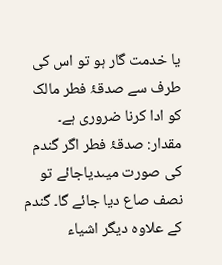یا خدمت گار ہو تو اس کی طرف سے صدقۂ فطر مالک کو ادا کرنا ضروری ہے۔
مقدار: صدقۂ فطر اگر گندم کی صورت میںدیاجائے تو نصف صاع دیا جائے گا۔ گندم کے علاوہ دیگر اشیاء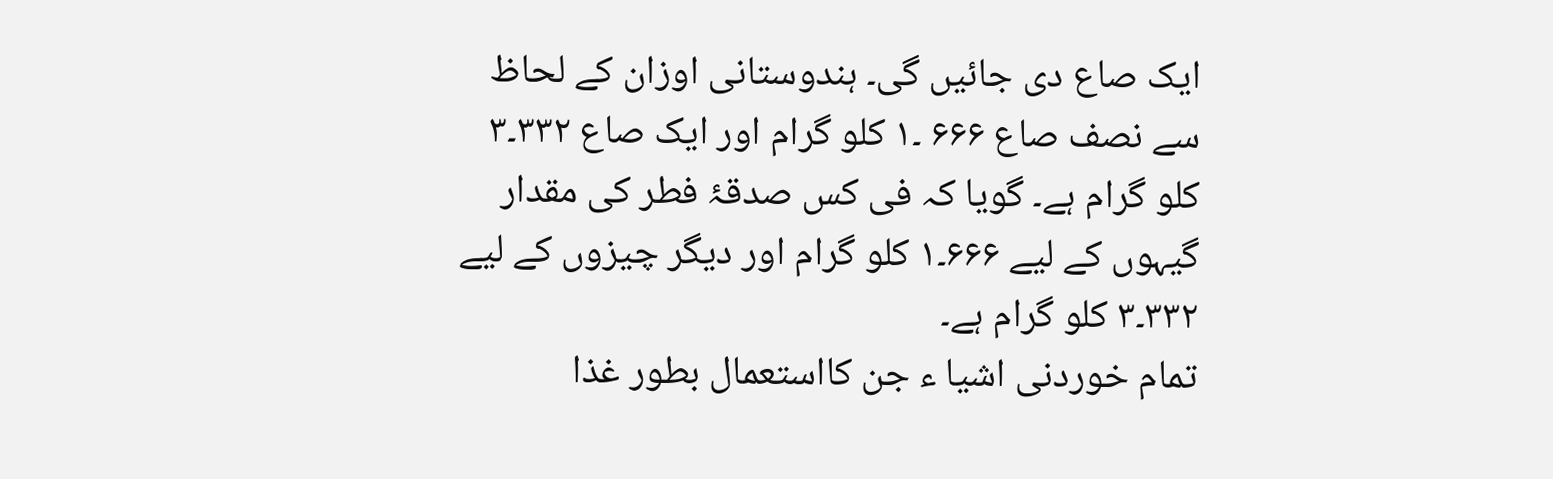ایک صاع دی جائیں گی۔ ہندوستانی اوزان کے لحاظ سے نصف صاع ۶۶۶ ۔۱ کلو گرام اور ایک صاع ۳۳۲۔۳ کلو گرام ہے۔ گویا کہ فی کس صدقۂ فطر کی مقدار گیہوں کے لیے ۶۶۶۔۱ کلو گرام اور دیگر چیزوں کے لیے ۳۳۲۔۳ کلو گرام ہے۔
تمام خوردنی اشیا ء جن کااستعمال بطور غذا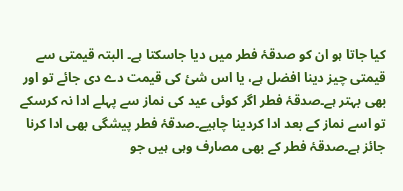کیا جاتا ہو ان کو صدقۂ فطر میں دیا جاسکتا ہے۔ البتہ قیمتی سے قیمتی چیز دینا افضل ہے، یا اس شئ کی قیمت دے دی جائے تو اور بھی بہتر ہے۔صدقۂ فطر اگر کوئی عید کی نماز سے پہلے ادا نہ کرسکے تو اسے نماز کے بعد ادا کردینا چاہیے۔صدقۂ فطر پیشگی بھی ادا کرنا جائز ہے۔صدقۂ فطر کے بھی مصارف وہی ہیں جو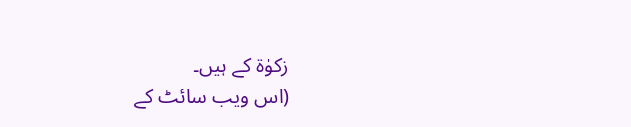زکوٰۃ کے ہیں۔
(اس ویب سائٹ کے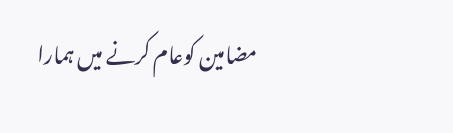مضامین کوعام کرنے میں ہمارا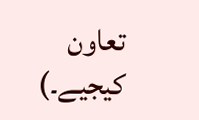تعاون کیجیے۔)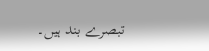تبصرے بند ہیں۔